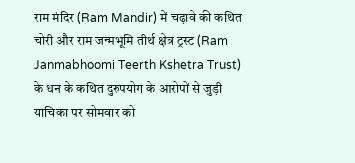राम मंदिर (Ram Mandir) में चढ़ावे की कथित चोरी और राम जन्मभूमि तीर्थ क्षेत्र ट्रस्ट (Ram Janmabhoomi Teerth Kshetra Trust) के धन के कथित दुरुपयोग के आरोपों से जुड़ी याचिका पर सोमवार को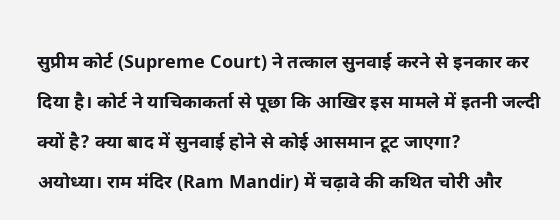सुप्रीम कोर्ट (Supreme Court) ने तत्काल सुनवाई करने से इनकार कर दिया है। कोर्ट ने याचिकाकर्ता से पूछा कि आखिर इस मामले में इतनी जल्दी क्यों है? क्या बाद में सुनवाई होने से कोई आसमान टूट जाएगा?
अयोध्या। राम मंदिर (Ram Mandir) में चढ़ावे की कथित चोरी और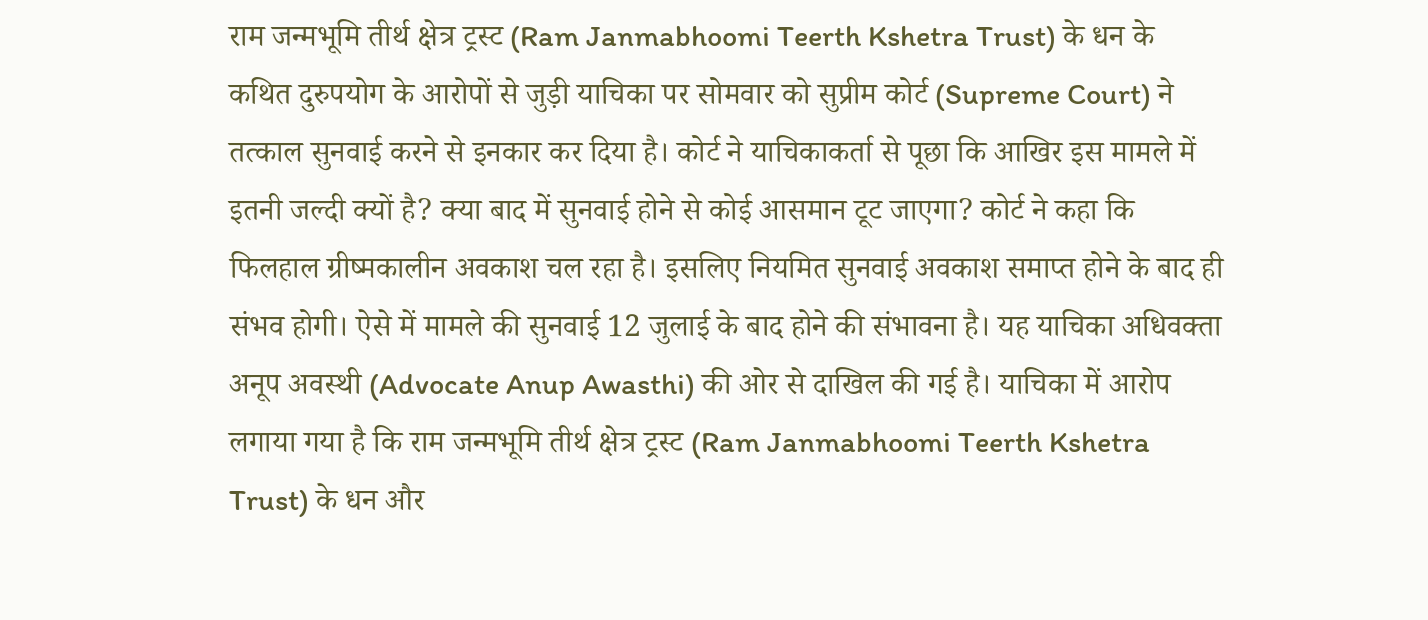राम जन्मभूमि तीर्थ क्षेत्र ट्रस्ट (Ram Janmabhoomi Teerth Kshetra Trust) के धन के कथित दुरुपयोग के आरोपों से जुड़ी याचिका पर सोमवार को सुप्रीम कोर्ट (Supreme Court) ने तत्काल सुनवाई करने से इनकार कर दिया है। कोर्ट ने याचिकाकर्ता से पूछा कि आखिर इस मामले में इतनी जल्दी क्यों है? क्या बाद में सुनवाई होने से कोई आसमान टूट जाएगा? कोर्ट ने कहा कि फिलहाल ग्रीष्मकालीन अवकाश चल रहा है। इसलिए नियमित सुनवाई अवकाश समाप्त होने के बाद ही संभव होगी। ऐसे में मामले की सुनवाई 12 जुलाई के बाद होने की संभावना है। यह याचिका अधिवक्ता अनूप अवस्थी (Advocate Anup Awasthi) की ओर से दाखिल की गई है। याचिका में आरोप लगाया गया है कि राम जन्मभूमि तीर्थ क्षेत्र ट्रस्ट (Ram Janmabhoomi Teerth Kshetra Trust) के धन और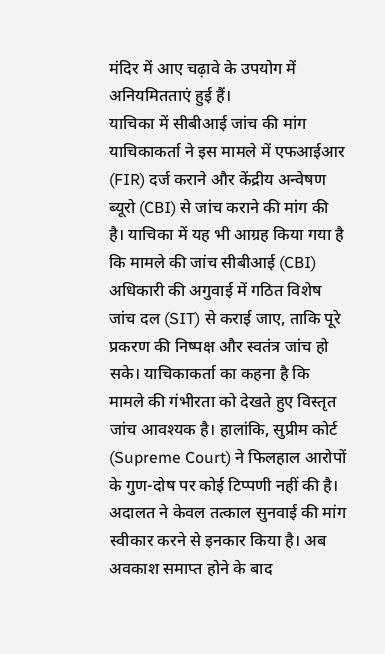मंदिर में आए चढ़ावे के उपयोग में अनियमितताएं हुई हैं।
याचिका में सीबीआई जांच की मांग
याचिकाकर्ता ने इस मामले में एफआईआर (FIR) दर्ज कराने और केंद्रीय अन्वेषण ब्यूरो (CBI) से जांच कराने की मांग की है। याचिका में यह भी आग्रह किया गया है कि मामले की जांच सीबीआई (CBI) अधिकारी की अगुवाई में गठित विशेष जांच दल (SIT) से कराई जाए, ताकि पूरे प्रकरण की निष्पक्ष और स्वतंत्र जांच हो सके। याचिकाकर्ता का कहना है कि मामले की गंभीरता को देखते हुए विस्तृत जांच आवश्यक है। हालांकि, सुप्रीम कोर्ट (Supreme Court) ने फिलहाल आरोपों के गुण-दोष पर कोई टिप्पणी नहीं की है। अदालत ने केवल तत्काल सुनवाई की मांग स्वीकार करने से इनकार किया है। अब अवकाश समाप्त होने के बाद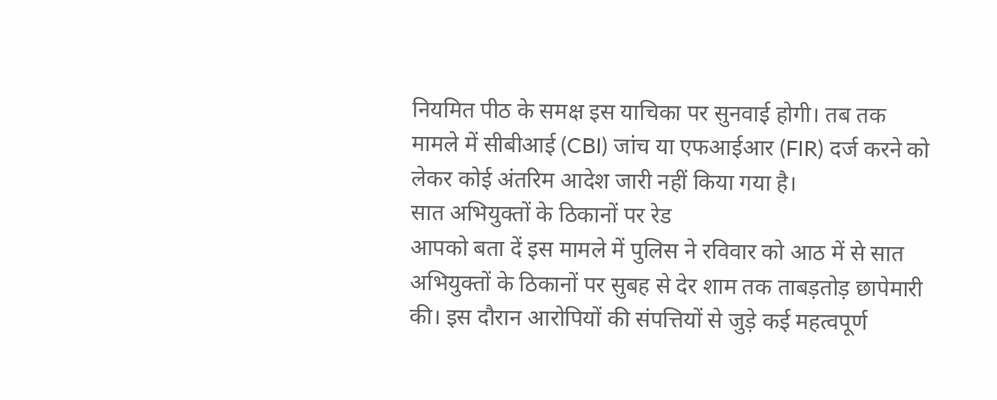नियमित पीठ के समक्ष इस याचिका पर सुनवाई होगी। तब तक मामले में सीबीआई (CBI) जांच या एफआईआर (FIR) दर्ज करने को लेकर कोई अंतरिम आदेश जारी नहीं किया गया है।
सात अभियुक्तों के ठिकानों पर रेड
आपको बता दें इस मामले में पुलिस ने रविवार को आठ में से सात अभियुक्तों के ठिकानों पर सुबह से देर शाम तक ताबड़तोड़ छापेमारी की। इस दौरान आरोपियों की संपत्तियों से जुड़े कई महत्वपूर्ण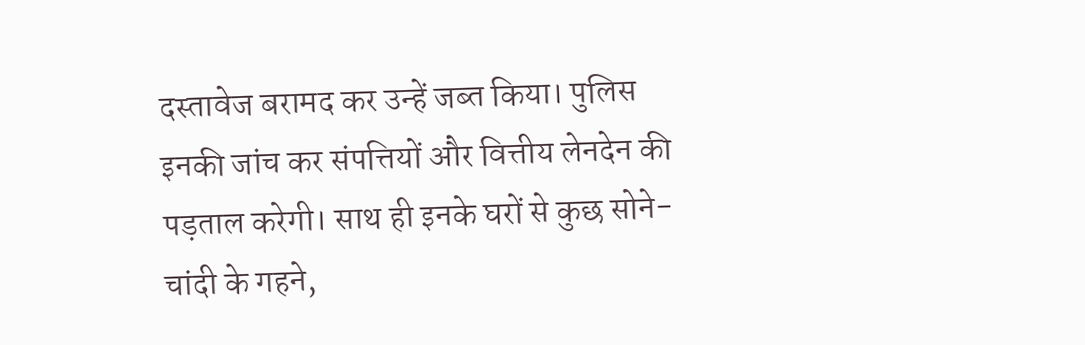दस्तावेज बरामद कर उन्हें जब्त किया। पुलिस इनकी जांच कर संपत्तियों और वित्तीय लेनदेन की पड़ताल करेगी। साथ ही इनके घरों से कुछ सोने-चांदी के गहने,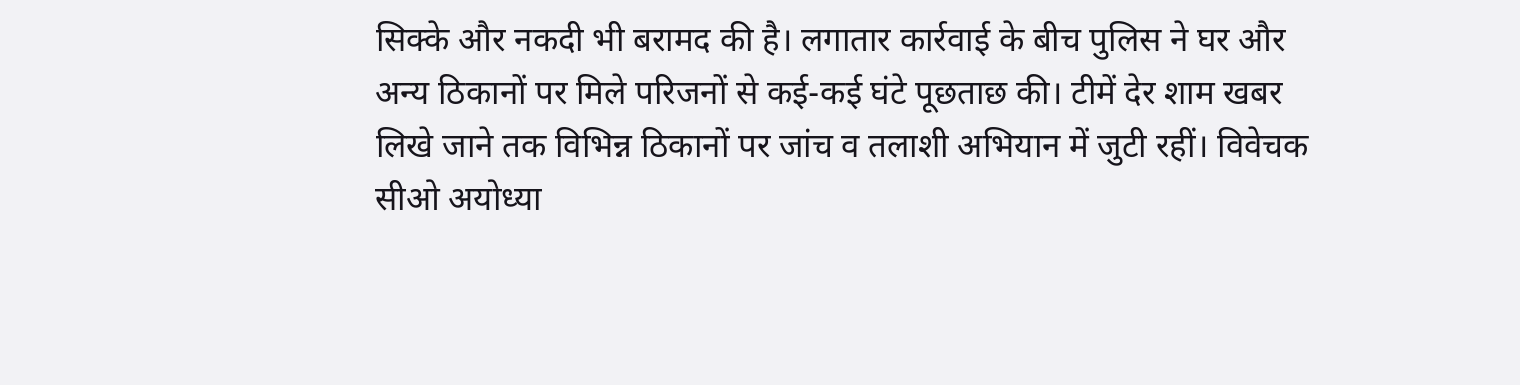सिक्के और नकदी भी बरामद की है। लगातार कार्रवाई के बीच पुलिस ने घर और अन्य ठिकानों पर मिले परिजनों से कई-कई घंटे पूछताछ की। टीमें देर शाम खबर लिखे जाने तक विभिन्न ठिकानों पर जांच व तलाशी अभियान में जुटी रहीं। विवेचक सीओ अयोध्या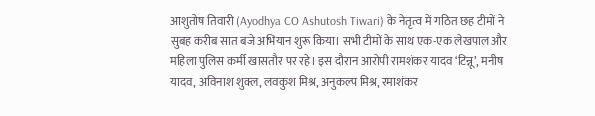आशुतोष तिवारी (Ayodhya CO Ashutosh Tiwari) के नेतृत्व में गठित छह टीमों ने सुबह करीब सात बजे अभियान शुरू किया। सभी टीमों के साथ एक-एक लेखपाल और महिला पुलिस कर्मी खासतौर पर रहे। इस दौरान आरोपी रामशंकर यादव ‘टिन्नू’, मनीष यादव, अविनाश शुक्ल, लवकुश मिश्र, अनुकल्प मिश्र, रमाशंकर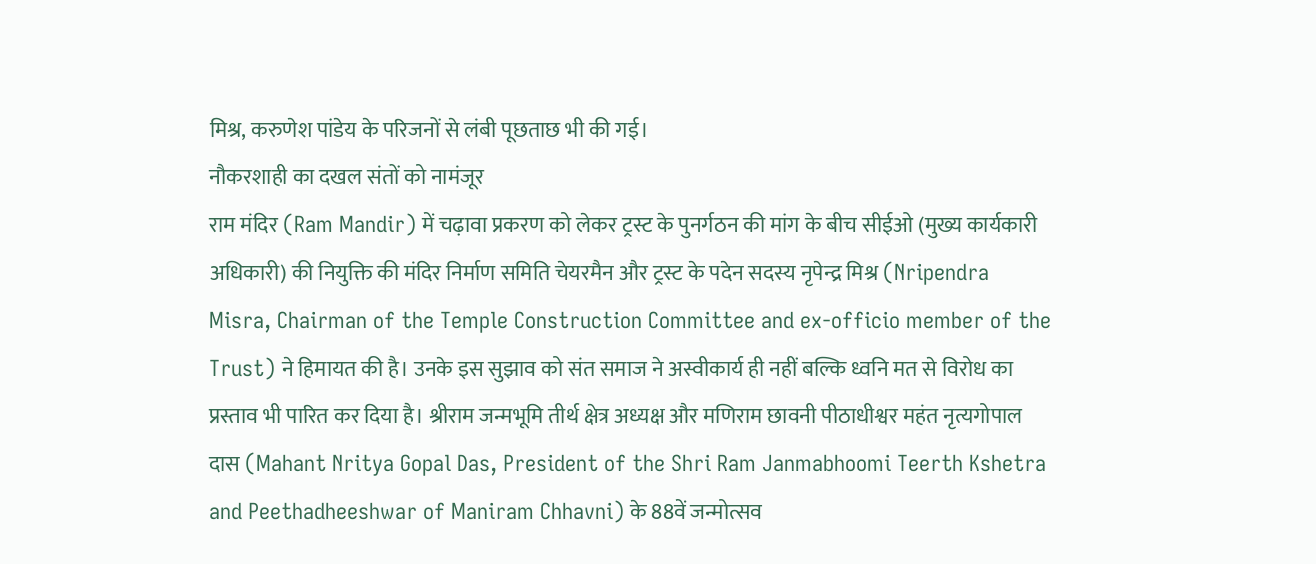मिश्र, करुणेश पांडेय के परिजनों से लंबी पूछताछ भी की गई।
नौकरशाही का दखल संतों को नामंजूर
राम मंदिर (Ram Mandir) में चढ़ावा प्रकरण को लेकर ट्रस्ट के पुनर्गठन की मांग के बीच सीईओ (मुख्य कार्यकारी अधिकारी) की नियुक्ति की मंदिर निर्माण समिति चेयरमैन और ट्रस्ट के पदेन सदस्य नृपेन्द्र मिश्र (Nripendra Misra, Chairman of the Temple Construction Committee and ex-officio member of the Trust) ने हिमायत की है। उनके इस सुझाव को संत समाज ने अस्वीकार्य ही नहीं बल्कि ध्वनि मत से विरोध का प्रस्ताव भी पारित कर दिया है। श्रीराम जन्मभूमि तीर्थ क्षेत्र अध्यक्ष और मणिराम छावनी पीठाधीश्वर महंत नृत्यगोपाल दास (Mahant Nritya Gopal Das, President of the Shri Ram Janmabhoomi Teerth Kshetra and Peethadheeshwar of Maniram Chhavni) के 88वें जन्मोत्सव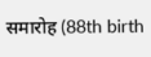समारोह (88th birth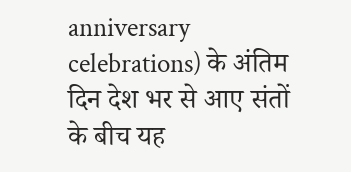anniversary celebrations) के अंतिम दिन देश भर से आए संतों के बीच यह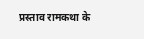प्रस्ताव रामकथा के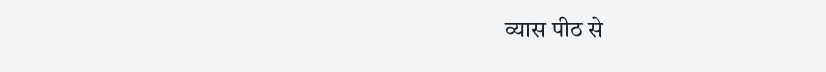व्यास पीठ से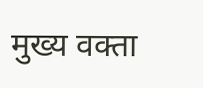मुख्य वक्ता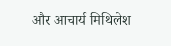और आचार्य मिथिलेश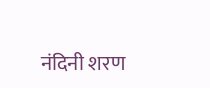नंदिनी शरण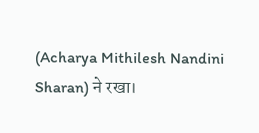(Acharya Mithilesh Nandini Sharan) ने रखा।